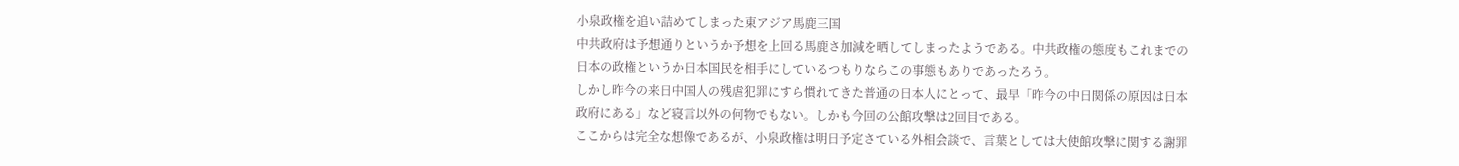小泉政権を追い詰めてしまった東アジア馬鹿三国
中共政府は予想通りというか予想を上回る馬鹿さ加減を晒してしまったようである。中共政権の態度もこれまでの日本の政権というか日本国民を相手にしているつもりならこの事態もありであったろう。
しかし昨今の来日中国人の残虐犯罪にすら慣れてきた普通の日本人にとって、最早「昨今の中日関係の原因は日本政府にある」など寝言以外の何物でもない。しかも今回の公館攻撃は2回目である。
ここからは完全な想像であるが、小泉政権は明日予定さている外相会談で、言葉としては大使館攻撃に関する謝罪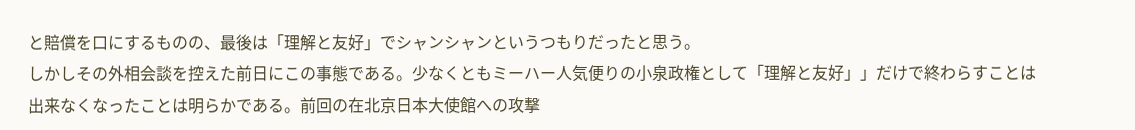と賠償を口にするものの、最後は「理解と友好」でシャンシャンというつもりだったと思う。
しかしその外相会談を控えた前日にこの事態である。少なくともミーハー人気便りの小泉政権として「理解と友好」」だけで終わらすことは出来なくなったことは明らかである。前回の在北京日本大使館への攻撃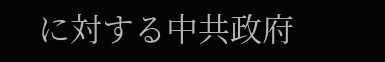に対する中共政府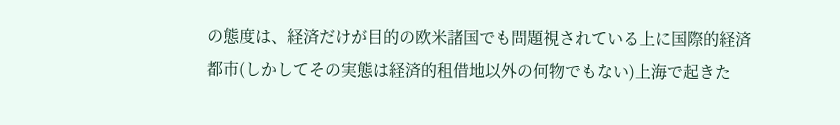の態度は、経済だけが目的の欧米諸国でも問題視されている上に国際的経済都市(しかしてその実態は経済的租借地以外の何物でもない)上海で起きた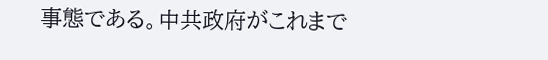事態である。中共政府がこれまで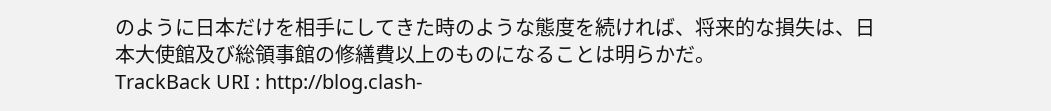のように日本だけを相手にしてきた時のような態度を続ければ、将来的な損失は、日本大使館及び総領事館の修繕費以上のものになることは明らかだ。
TrackBack URI : http://blog.clash-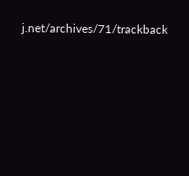j.net/archives/71/trackback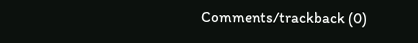Comments/trackback (0)